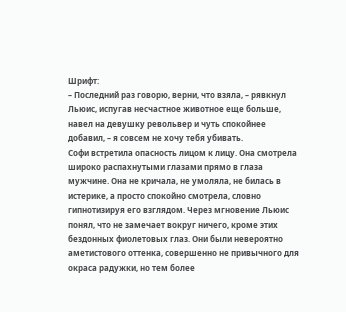Шрифт:
– Последний раз говорю, верни, что взяла, – рявкнул Льюис, испугав несчастное животное еще больше, навел на девушку револьвер и чуть спокойнее добавил, – я совсем не хочу тебя убивать.
Софи встретила опасность лицом к лицу. Она смотрела широко распахнутыми глазами прямо в глаза мужчине. Она не кричала, не умоляла, не билась в истерике, а просто спокойно смотрела, словно гипнотизируя его взглядом. Через мгновение Льюис понял, что не замечает вокруг ничего, кроме этих бездонных фиолетовых глаз. Они были невероятно аметистового оттенка, совершенно не привычного для окраса радужки, но тем более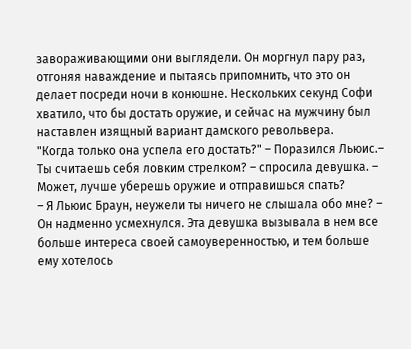завораживающими они выглядели. Он моргнул пару раз, отгоняя наваждение и пытаясь припомнить, что это он делает посреди ночи в конюшне. Нескольких секунд Софи хватило, что бы достать оружие, и сейчас на мужчину был наставлен изящный вариант дамского револьвера.
"Когда только она успела его достать?" – Поразился Льюис.– Ты считаешь себя ловким стрелком? – спросила девушка. – Может, лучше уберешь оружие и отправишься спать?
– Я Льюис Браун, неужели ты ничего не слышала обо мне? – Он надменно усмехнулся. Эта девушка вызывала в нем все больше интереса своей самоуверенностью, и тем больше ему хотелось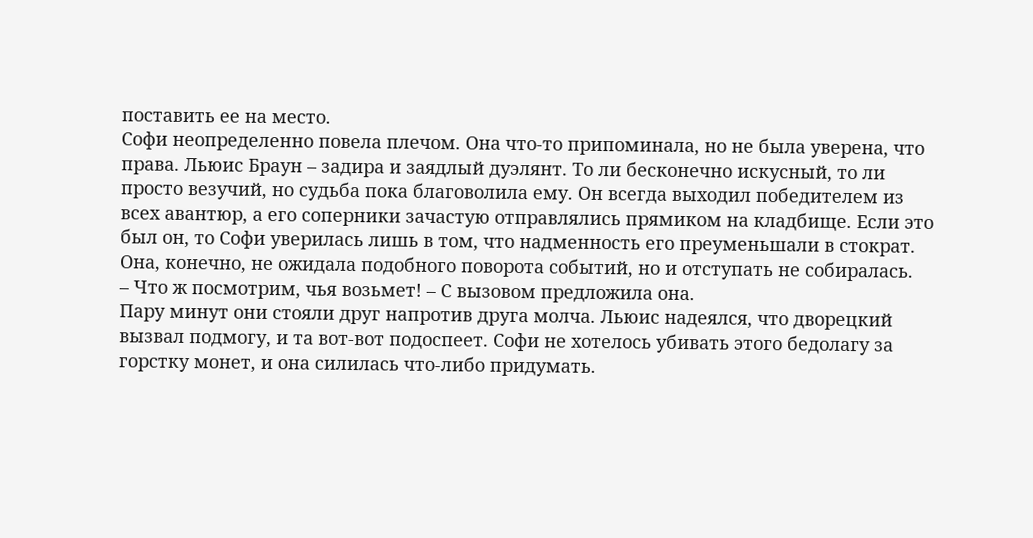поставить ее на место.
Софи неопределенно повела плечом. Она что-то припоминала, но не была уверена, что права. Льюис Браун – задира и заядлый дуэлянт. То ли бесконечно искусный, то ли просто везучий, но судьба пока благоволила ему. Он всегда выходил победителем из всех авантюр, а его соперники зачастую отправлялись прямиком на кладбище. Если это был он, то Софи уверилась лишь в том, что надменность его преуменьшали в стократ. Она, конечно, не ожидала подобного поворота событий, но и отступать не собиралась.
– Что ж посмотрим, чья возьмет! – С вызовом предложила она.
Пару минут они стояли друг напротив друга молча. Льюис надеялся, что дворецкий вызвал подмогу, и та вот-вот подоспеет. Софи не хотелось убивать этого бедолагу за горстку монет, и она силилась что-либо придумать.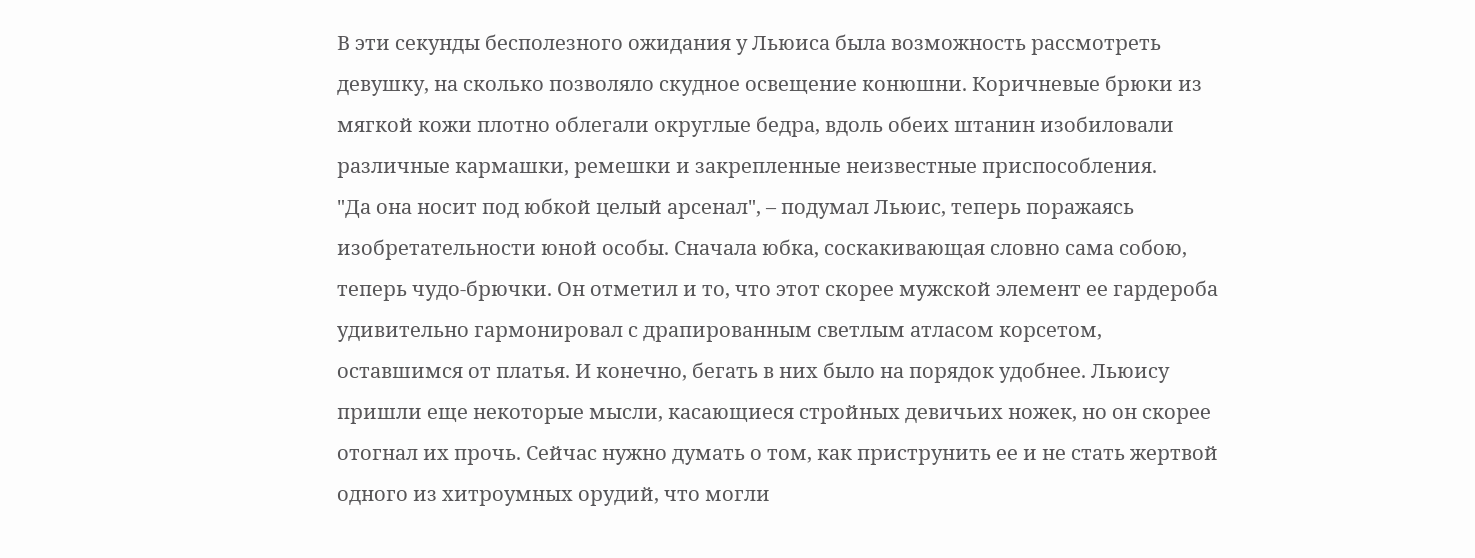В эти секунды бесполезного ожидания у Льюиса была возможность рассмотреть девушку, на сколько позволяло скудное освещение конюшни. Коричневые брюки из мягкой кожи плотно облегали округлые бедра, вдоль обеих штанин изобиловали различные кармашки, ремешки и закрепленные неизвестные приспособления.
"Да она носит под юбкой целый арсенал", – подумал Льюис, теперь поражаясь изобретательности юной особы. Сначала юбка, соскакивающая словно сама собою, теперь чудо-брючки. Он отметил и то, что этот скорее мужской элемент ее гардероба удивительно гармонировал с драпированным светлым атласом корсетом, оставшимся от платья. И конечно, бегать в них было на порядок удобнее. Льюису пришли еще некоторые мысли, касающиеся стройных девичьих ножек, но он скорее отогнал их прочь. Сейчас нужно думать о том, как приструнить ее и не стать жертвой одного из хитроумных орудий, что могли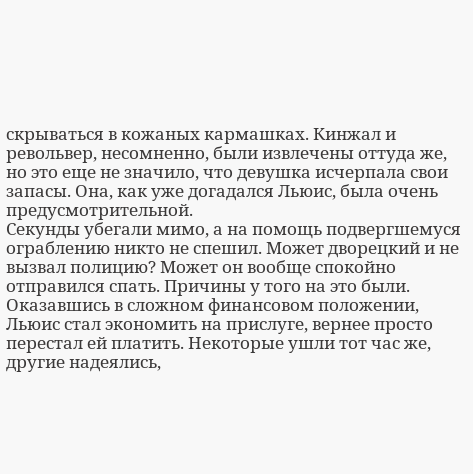скрываться в кожаных кармашках. Кинжал и револьвер, несомненно, были извлечены оттуда же, но это еще не значило, что девушка исчерпала свои запасы. Она, как уже догадался Льюис, была очень предусмотрительной.
Секунды убегали мимо, а на помощь подвергшемуся ограблению никто не спешил. Может дворецкий и не вызвал полицию? Может он вообще спокойно отправился спать. Причины у того на это были. Оказавшись в сложном финансовом положении, Льюис стал экономить на прислуге, вернее просто перестал ей платить. Некоторые ушли тот час же, другие надеялись,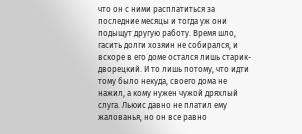что он с ними расплатиться за последние месяцы и тогда уж они подыщут другую работу. Время шло, гасить долги хозяин не собирался, и вскоре в его доме остался лишь старик-дворецкий. И то лишь потому, что идти тому было некуда, своего дома не нажил, а кому нужен чужой дряхлый слуга. Льюис давно не платил ему жалованья, но он все равно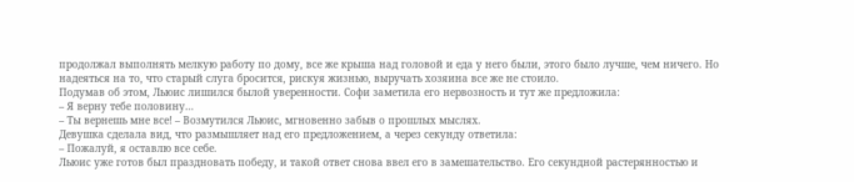продолжал выполнять мелкую работу по дому, все же крыша над головой и еда у него были, этого было лучше, чем ничего. Но надеяться на то, что старый слуга бросится, рискуя жизнью, выручать хозяина все же не стоило.
Подумав об этом, Льюис лишился былой уверенности. Софи заметила его нервозность и тут же предложила:
– Я верну тебе половину…
– Ты вернешь мне все! – Возмутился Льюис, мгновенно забыв о прошлых мыслях.
Девушка сделала вид, что размышляет над его предложением, а через секунду ответила:
– Пожалуй, я оставлю все себе.
Льюис уже готов был праздновать победу, и такой ответ снова ввел его в замешательство. Его секундной растерянностью и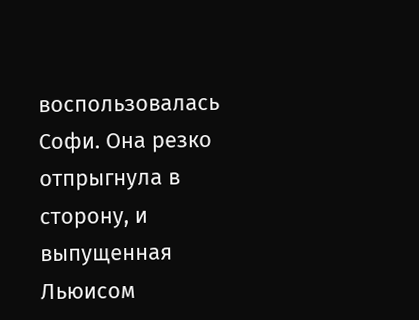воспользовалась Софи. Она резко отпрыгнула в сторону, и выпущенная Льюисом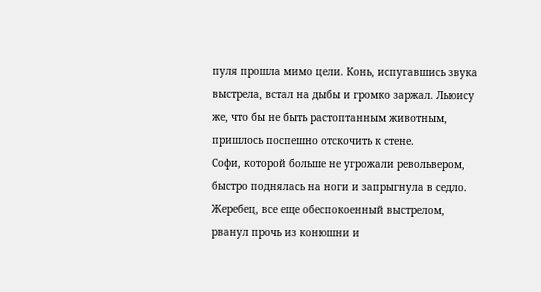пуля прошла мимо цели. Конь, испугавшись звука выстрела, встал на дыбы и громко заржал. Льюису же, что бы не быть растоптанным животным, пришлось поспешно отскочить к стене.
Софи, которой больше не угрожали револьвером, быстро поднялась на ноги и запрыгнула в седло. Жеребец, все еще обеспокоенный выстрелом, рванул прочь из конюшни и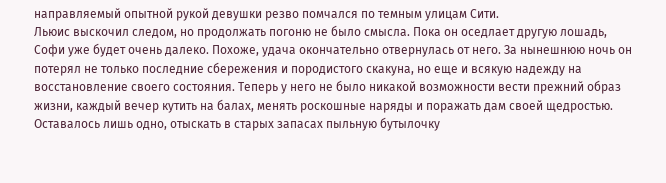направляемый опытной рукой девушки резво помчался по темным улицам Сити.
Льюис выскочил следом, но продолжать погоню не было смысла. Пока он оседлает другую лошадь, Софи уже будет очень далеко. Похоже, удача окончательно отвернулась от него. За нынешнюю ночь он потерял не только последние сбережения и породистого скакуна, но еще и всякую надежду на восстановление своего состояния. Теперь у него не было никакой возможности вести прежний образ жизни, каждый вечер кутить на балах, менять роскошные наряды и поражать дам своей щедростью. Оставалось лишь одно, отыскать в старых запасах пыльную бутылочку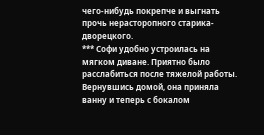чего-нибудь покрепче и выгнать прочь нерасторопного старика-дворецкого.
*** Софи удобно устроилась на мягком диване. Приятно было расслабиться после тяжелой работы. Вернувшись домой, она приняла ванну и теперь с бокалом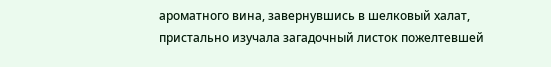ароматного вина, завернувшись в шелковый халат, пристально изучала загадочный листок пожелтевшей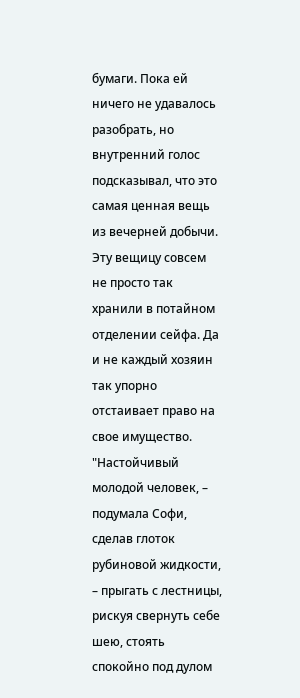бумаги. Пока ей ничего не удавалось разобрать, но внутренний голос подсказывал, что это самая ценная вещь из вечерней добычи. Эту вещицу совсем не просто так хранили в потайном отделении сейфа. Да и не каждый хозяин так упорно отстаивает право на свое имущество. "Настойчивый молодой человек, – подумала Софи, сделав глоток рубиновой жидкости, – прыгать с лестницы, рискуя свернуть себе шею, стоять спокойно под дулом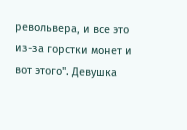револьвера, и все это из-за горстки монет и вот этого". Девушка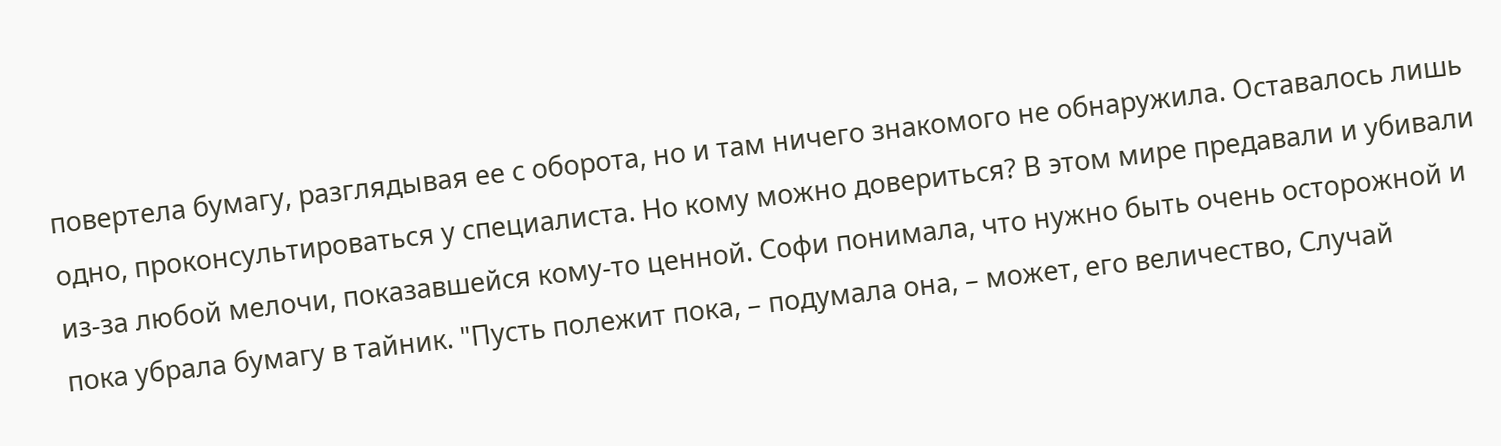повертела бумагу, разглядывая ее с оборота, но и там ничего знакомого не обнаружила. Оставалось лишь одно, проконсультироваться у специалиста. Но кому можно довериться? В этом мире предавали и убивали из-за любой мелочи, показавшейся кому-то ценной. Софи понимала, что нужно быть очень осторожной и пока убрала бумагу в тайник. "Пусть полежит пока, – подумала она, – может, его величество, Случай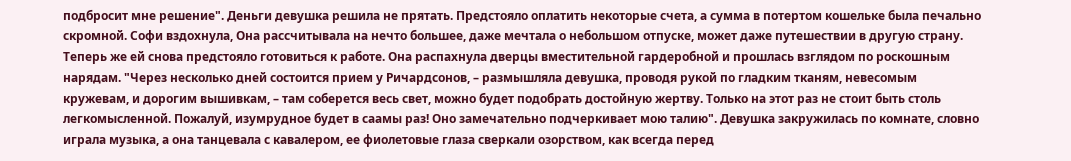подбросит мне решение". Деньги девушка решила не прятать. Предстояло оплатить некоторые счета, а сумма в потертом кошельке была печально скромной. Софи вздохнула, Она рассчитывала на нечто большее, даже мечтала о небольшом отпуске, может даже путешествии в другую страну. Теперь же ей снова предстояло готовиться к работе. Она распахнула дверцы вместительной гардеробной и прошлась взглядом по роскошным нарядам. "Через несколько дней состоится прием у Ричардсонов, – размышляла девушка, проводя рукой по гладким тканям, невесомым кружевам, и дорогим вышивкам, – там соберется весь свет, можно будет подобрать достойную жертву. Только на этот раз не стоит быть столь легкомысленной. Пожалуй, изумрудное будет в саамы раз! Оно замечательно подчеркивает мою талию". Девушка закружилась по комнате, словно играла музыка, а она танцевала с кавалером, ее фиолетовые глаза сверкали озорством, как всегда перед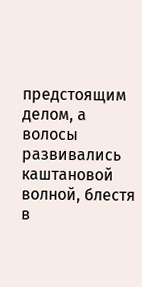предстоящим делом, а волосы развивались каштановой волной, блестя в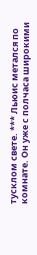тусклом свете. *** Льюис метался по комнате. Он уже с полчаса широкими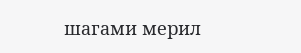шагами мерил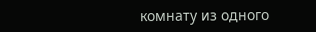комнату из одного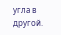угла в другой.